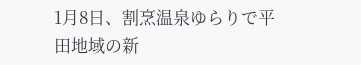1月8日、割烹温泉ゆらりで平田地域の新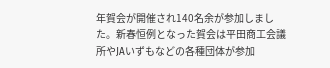年賀会が開催され140名余が参加しました。新春恒例となった賀会は平田商工会議所やJAいずもなどの各種団体が参加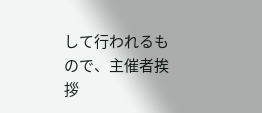して行われるもので、主催者挨拶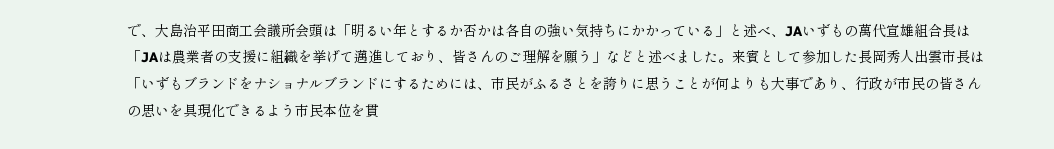で、大島治平田商工会議所会頭は「明るい年とするか否かは各自の強い気持ちにかかっている」と述べ、JAいずもの萬代宣雄組合長は「JAは農業者の支援に組織を挙げて邁進しており、皆さんのご理解を願う」などと述べました。来賓として参加した長岡秀人出雲市長は「いずもブランドをナショナルブランドにするためには、市民がふるさとを誇りに思うことが何よりも大事であり、行政が市民の皆さんの思いを具現化できるよう市民本位を貫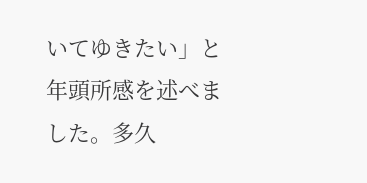いてゆきたい」と年頭所感を述べました。多久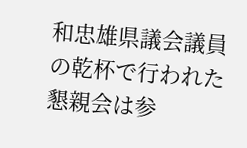和忠雄県議会議員の乾杯で行われた懇親会は参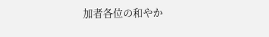加者各位の和やか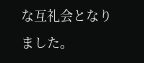な互礼会となりました。